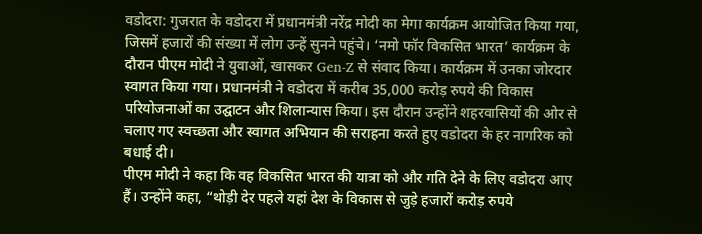वडोदरा: गुजरात के वडोदरा में प्रधानमंत्री नरेंद्र मोदी का मेगा कार्यक्रम आयोजित किया गया, जिसमें हजारों की संख्या में लोग उन्हें सुनने पहुंचे। ‘नमो फॉर विकसित भारत’ कार्यक्रम के दौरान पीएम मोदी ने युवाओं, खासकर Gen-Z से संवाद किया। कार्यक्रम में उनका जोरदार स्वागत किया गया। प्रधानमंत्री ने वडोदरा में करीब 35,000 करोड़ रुपये की विकास परियोजनाओं का उद्घाटन और शिलान्यास किया। इस दौरान उन्होंने शहरवासियों की ओर से चलाए गए स्वच्छता और स्वागत अभियान की सराहना करते हुए वडोदरा के हर नागरिक को बधाई दी।
पीएम मोदी ने कहा कि वह विकसित भारत की यात्रा को और गति देने के लिए वडोदरा आए हैं। उन्होंने कहा, “थोड़ी देर पहले यहां देश के विकास से जुड़े हजारों करोड़ रुपये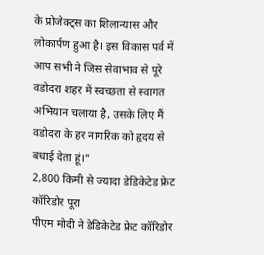के प्रोजेक्ट्स का शिलान्यास और लोकार्पण हुआ है। इस विकास पर्व में आप सभी ने जिस सेवाभाव से पूरे वडोदरा शहर में स्वच्छता से स्वागत अभियान चलाया है, उसके लिए मैं वडोदरा के हर नागरिक को हृदय से बधाई देता हूं।”
2,800 किमी से ज्यादा डेडिकेटेड फ्रेट कॉरिडोर पूरा
पीएम मोदी ने डेडिकेटेड फ्रेट कॉरिडोर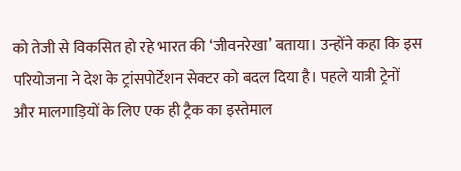को तेजी से विकसित हो रहे भारत की ‘जीवनरेखा’ बताया। उन्होंने कहा कि इस परियोजना ने देश के ट्रांसपोर्टेशन सेक्टर को बदल दिया है। पहले यात्री ट्रेनों और मालगाड़ियों के लिए एक ही ट्रैक का इस्तेमाल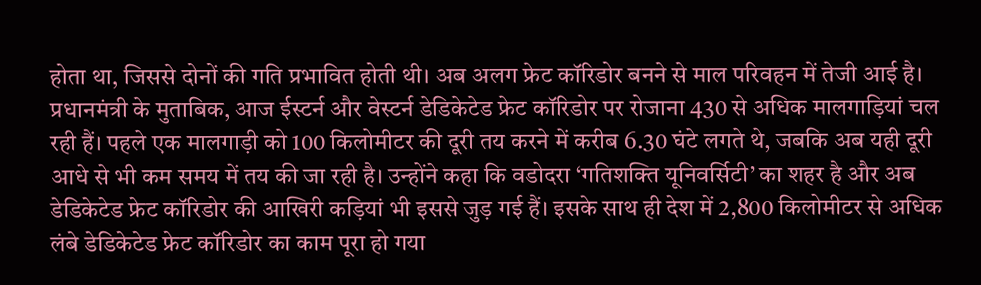होता था, जिससे दोनों की गति प्रभावित होती थी। अब अलग फ्रेट कॉरिडोर बनने से माल परिवहन में तेजी आई है।
प्रधानमंत्री के मुताबिक, आज ईस्टर्न और वेस्टर्न डेडिकेटेड फ्रेट कॉरिडोर पर रोजाना 430 से अधिक मालगाड़ियां चल रही हैं। पहले एक मालगाड़ी को 100 किलोमीटर की दूरी तय करने में करीब 6.30 घंटे लगते थे, जबकि अब यही दूरी आधे से भी कम समय में तय की जा रही है। उन्होंने कहा कि वडोदरा ‘गतिशक्ति यूनिवर्सिटी’ का शहर है और अब डेडिकेटेड फ्रेट कॉरिडोर की आखिरी कड़ियां भी इससे जुड़ गई हैं। इसके साथ ही देश में 2,800 किलोमीटर से अधिक लंबे डेडिकेटेड फ्रेट कॉरिडोर का काम पूरा हो गया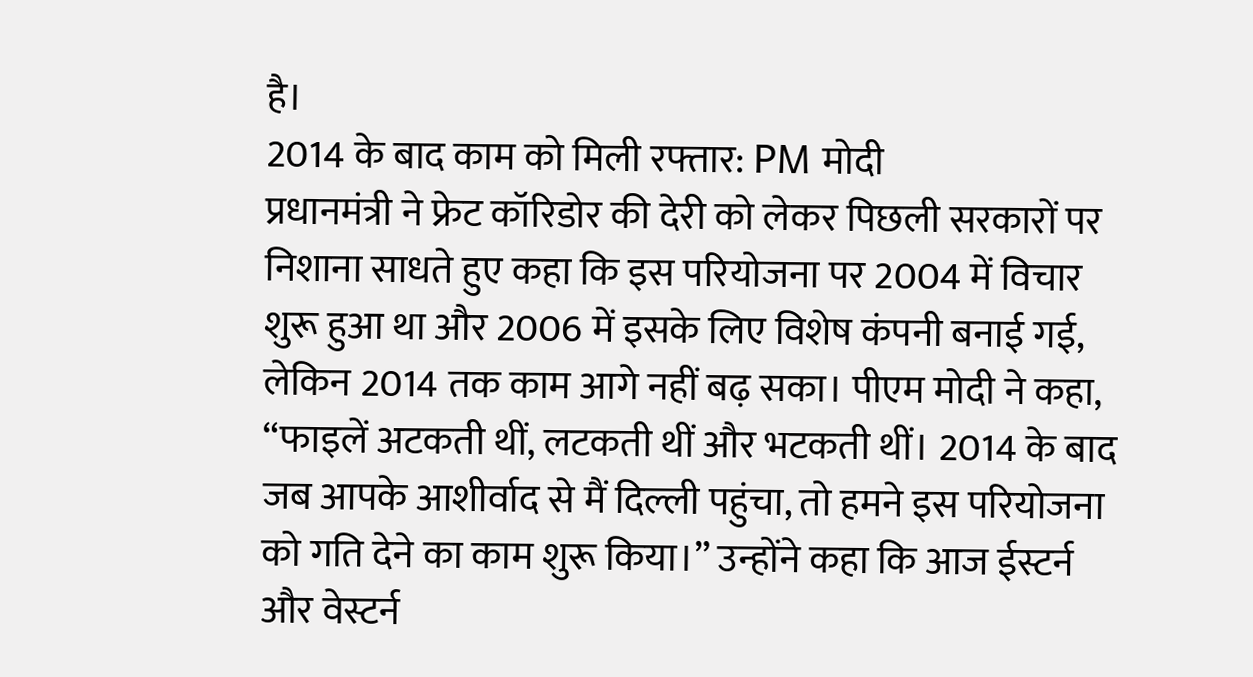है।
2014 के बाद काम को मिली रफ्तार: PM मोदी
प्रधानमंत्री ने फ्रेट कॉरिडोर की देरी को लेकर पिछली सरकारों पर निशाना साधते हुए कहा कि इस परियोजना पर 2004 में विचार शुरू हुआ था और 2006 में इसके लिए विशेष कंपनी बनाई गई, लेकिन 2014 तक काम आगे नहीं बढ़ सका। पीएम मोदी ने कहा, “फाइलें अटकती थीं, लटकती थीं और भटकती थीं। 2014 के बाद जब आपके आशीर्वाद से मैं दिल्ली पहुंचा, तो हमने इस परियोजना को गति देने का काम शुरू किया।” उन्होंने कहा कि आज ईस्टर्न और वेस्टर्न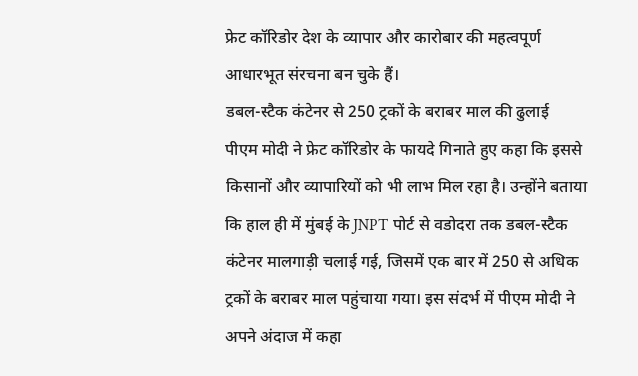फ्रेट कॉरिडोर देश के व्यापार और कारोबार की महत्वपूर्ण आधारभूत संरचना बन चुके हैं।
डबल-स्टैक कंटेनर से 250 ट्रकों के बराबर माल की ढुलाई
पीएम मोदी ने फ्रेट कॉरिडोर के फायदे गिनाते हुए कहा कि इससे किसानों और व्यापारियों को भी लाभ मिल रहा है। उन्होंने बताया कि हाल ही में मुंबई के JNPT पोर्ट से वडोदरा तक डबल-स्टैक कंटेनर मालगाड़ी चलाई गई, जिसमें एक बार में 250 से अधिक ट्रकों के बराबर माल पहुंचाया गया। इस संदर्भ में पीएम मोदी ने अपने अंदाज में कहा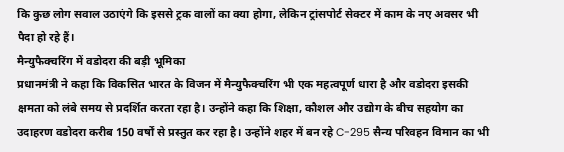कि कुछ लोग सवाल उठाएंगे कि इससे ट्रक वालों का क्या होगा, लेकिन ट्रांसपोर्ट सेक्टर में काम के नए अवसर भी पैदा हो रहे हैं।
मैन्युफैक्चरिंग में वडोदरा की बड़ी भूमिका
प्रधानमंत्री ने कहा कि विकसित भारत के विजन में मैन्युफैक्चरिंग भी एक महत्वपूर्ण धारा है और वडोदरा इसकी क्षमता को लंबे समय से प्रदर्शित करता रहा है। उन्होंने कहा कि शिक्षा, कौशल और उद्योग के बीच सहयोग का उदाहरण वडोदरा करीब 150 वर्षों से प्रस्तुत कर रहा है। उन्होंने शहर में बन रहे C-295 सैन्य परिवहन विमान का भी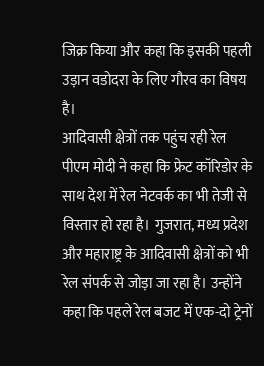जिक्र किया और कहा कि इसकी पहली उड़ान वडोदरा के लिए गौरव का विषय है।
आदिवासी क्षेत्रों तक पहुंच रही रेल
पीएम मोदी ने कहा कि फ्रेट कॉरिडोर के साथ देश में रेल नेटवर्क का भी तेजी से विस्तार हो रहा है। गुजरात, मध्य प्रदेश और महाराष्ट्र के आदिवासी क्षेत्रों को भी रेल संपर्क से जोड़ा जा रहा है। उन्होंने कहा कि पहले रेल बजट में एक-दो ट्रेनों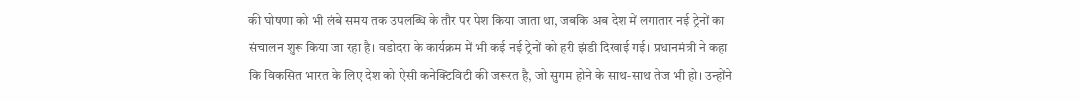की घोषणा को भी लंबे समय तक उपलब्धि के तौर पर पेश किया जाता था, जबकि अब देश में लगातार नई ट्रेनों का संचालन शुरू किया जा रहा है। वडोदरा के कार्यक्रम में भी कई नई ट्रेनों को हरी झंडी दिखाई गई। प्रधानमंत्री ने कहा कि विकसित भारत के लिए देश को ऐसी कनेक्टिविटी की जरूरत है, जो सुगम होने के साथ-साथ तेज भी हो। उन्होंने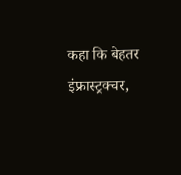कहा कि बेहतर इंफ्रास्ट्रक्चर,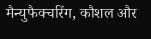मैन्युफैक्चरिंग, कौशल और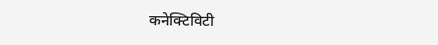कनेक्टिविटी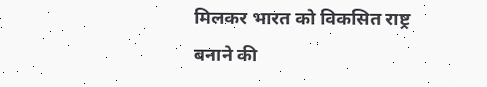मिलकर भारत को विकसित राष्ट्र बनाने की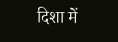दिशा में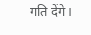गति देंगे।